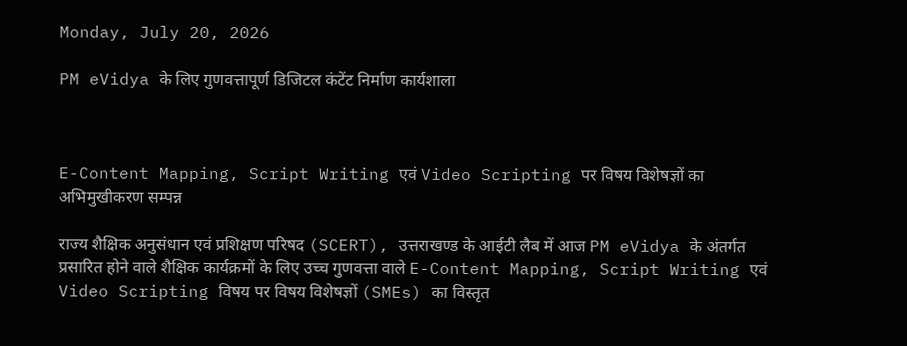Monday, July 20, 2026

PM eVidya के लिए गुणवत्तापूर्ण डिजिटल कंटेंट निर्माण कार्यशाला



E-Content Mapping, Script Writing एवं Video Scripting पर विषय विशेषज्ञों का अभिमुखीकरण सम्पन्न

राज्य शैक्षिक अनुसंधान एवं प्रशिक्षण परिषद (SCERT), उत्तराखण्ड के आईटी लैब में आज PM eVidya के अंतर्गत प्रसारित होने वाले शैक्षिक कार्यक्रमों के लिए उच्च गुणवत्ता वाले E-Content Mapping, Script Writing एवं Video Scripting विषय पर विषय विशेषज्ञों (SMEs) का विस्तृत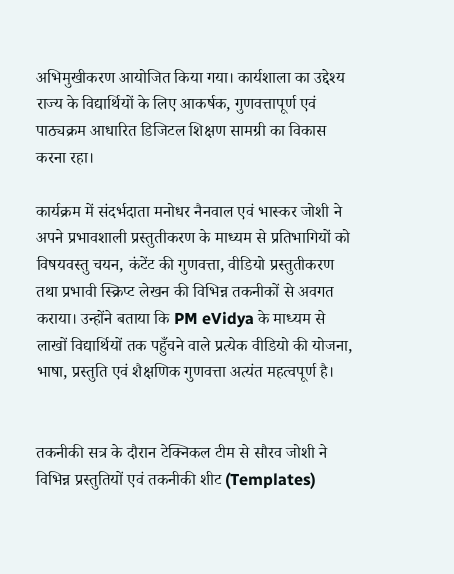अभिमुखीकरण आयोजित किया गया। कार्यशाला का उद्देश्य राज्य के विद्यार्थियों के लिए आकर्षक, गुणवत्तापूर्ण एवं पाठ्यक्रम आधारित डिजिटल शिक्षण सामग्री का विकास करना रहा।

कार्यक्रम में संदर्भदाता मनोधर नैनवाल एवं भास्कर जोशी ने अपने प्रभावशाली प्रस्तुतीकरण के माध्यम से प्रतिभागियों को विषयवस्तु चयन, कंटेंट की गुणवत्ता, वीडियो प्रस्तुतीकरण तथा प्रभावी स्क्रिप्ट लेखन की विभिन्न तकनीकों से अवगत कराया। उन्होंने बताया कि PM eVidya के माध्यम से लाखों विद्यार्थियों तक पहुँचने वाले प्रत्येक वीडियो की योजना, भाषा, प्रस्तुति एवं शैक्षणिक गुणवत्ता अत्यंत महत्वपूर्ण है।


तकनीकी सत्र के दौरान टेक्निकल टीम से सौरव जोशी ने विभिन्न प्रस्तुतियों एवं तकनीकी शीट (Templates)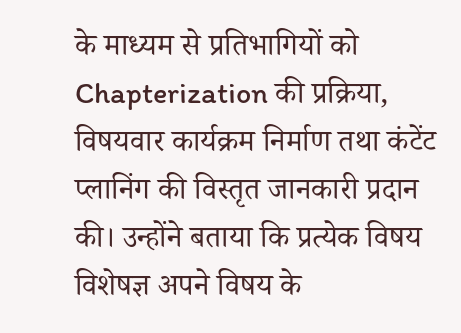के माध्यम से प्रतिभागियों को Chapterization की प्रक्रिया, विषयवार कार्यक्रम निर्माण तथा कंटेंट प्लानिंग की विस्तृत जानकारी प्रदान की। उन्होंने बताया कि प्रत्येक विषय विशेषज्ञ अपने विषय के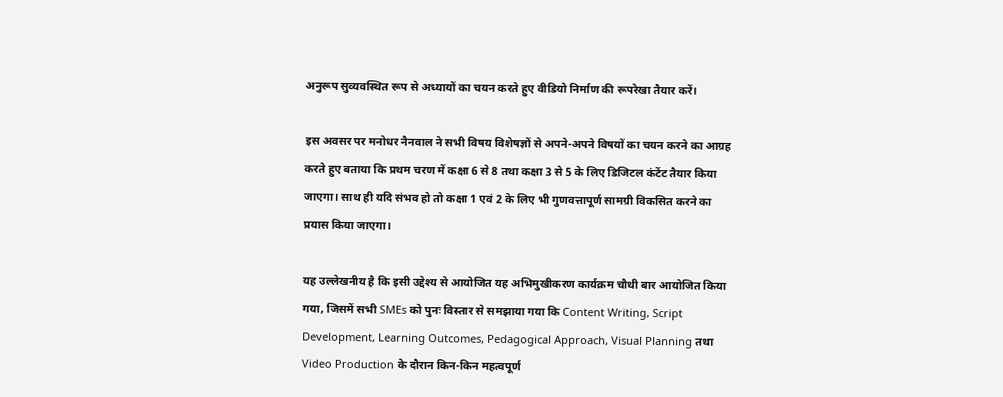अनुरूप सुव्यवस्थित रूप से अध्यायों का चयन करते हुए वीडियो निर्माण की रूपरेखा तैयार करें।

इस अवसर पर मनोधर नैनवाल ने सभी विषय विशेषज्ञों से अपने-अपने विषयों का चयन करने का आग्रह करते हुए बताया कि प्रथम चरण में कक्षा 6 से 8 तथा कक्षा 3 से 5 के लिए डिजिटल कंटेंट तैयार किया जाएगा। साथ ही यदि संभव हो तो कक्षा 1 एवं 2 के लिए भी गुणवत्तापूर्ण सामग्री विकसित करने का प्रयास किया जाएगा।

यह उल्लेखनीय है कि इसी उद्देश्य से आयोजित यह अभिमुखीकरण कार्यक्रम चौथी बार आयोजित किया गया, जिसमें सभी SMEs को पुनः विस्तार से समझाया गया कि Content Writing, Script Development, Learning Outcomes, Pedagogical Approach, Visual Planning तथा Video Production के दौरान किन-किन महत्वपूर्ण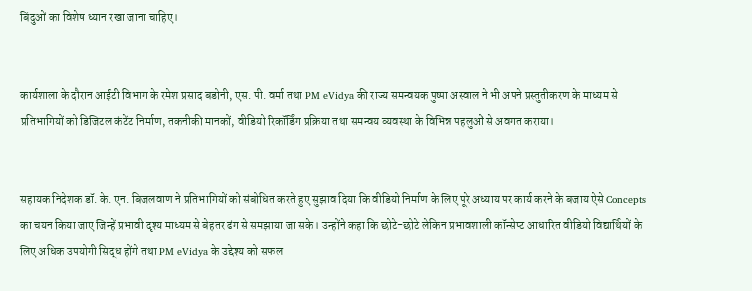बिंदुओं का विशेष ध्यान रखा जाना चाहिए।


कार्यशाला के दौरान आईटी विभाग के रमेश प्रसाद बडोनी, एस. पी. वर्मा तथा PM eVidya की राज्य समन्वयक पुष्पा अस्वाल ने भी अपने प्रस्तुतीकरण के माध्यम से प्रतिभागियों को डिजिटल कंटेंट निर्माण, तकनीकी मानकों, वीडियो रिकॉर्डिंग प्रक्रिया तथा समन्वय व्यवस्था के विभिन्न पहलुओं से अवगत कराया।


सहायक निदेशक डॉ. के. एन. बिजलवाण ने प्रतिभागियों को संबोधित करते हुए सुझाव दिया कि वीडियो निर्माण के लिए पूरे अध्याय पर कार्य करने के बजाय ऐसे Concepts का चयन किया जाए जिन्हें प्रभावी दृश्य माध्यम से बेहतर ढंग से समझाया जा सके। उन्होंने कहा कि छोटे-छोटे लेकिन प्रभावशाली कॉन्सेप्ट आधारित वीडियो विद्यार्थियों के लिए अधिक उपयोगी सिद्ध होंगे तथा PM eVidya के उद्देश्य को सफल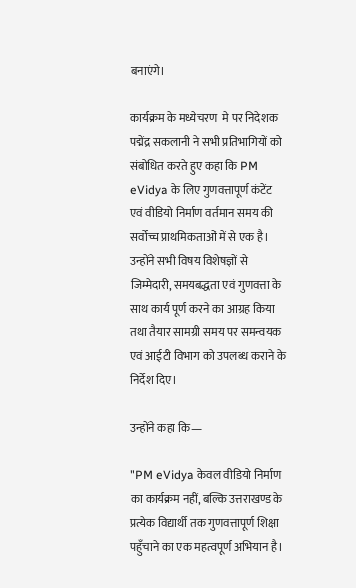बनाएंगे।

कार्यक्रम के मध्येचरण  मे पर निदेशक पद्मेंद्र सकलानी ने सभी प्रतिभागियों को संबोधित करते हुए कहा कि PM eVidya के लिए गुणवत्तापूर्ण कंटेंट एवं वीडियो निर्माण वर्तमान समय की सर्वोच्च प्राथमिकताओं में से एक है। उन्होंने सभी विषय विशेषज्ञों से जिम्मेदारी, समयबद्धता एवं गुणवत्ता के साथ कार्य पूर्ण करने का आग्रह किया तथा तैयार सामग्री समय पर समन्वयक एवं आईटी विभाग को उपलब्ध कराने के निर्देश दिए।

उन्होंने कहा कि—

"PM eVidya केवल वीडियो निर्माण का कार्यक्रम नहीं, बल्कि उत्तराखण्ड के प्रत्येक विद्यार्थी तक गुणवत्तापूर्ण शिक्षा पहुँचाने का एक महत्वपूर्ण अभियान है।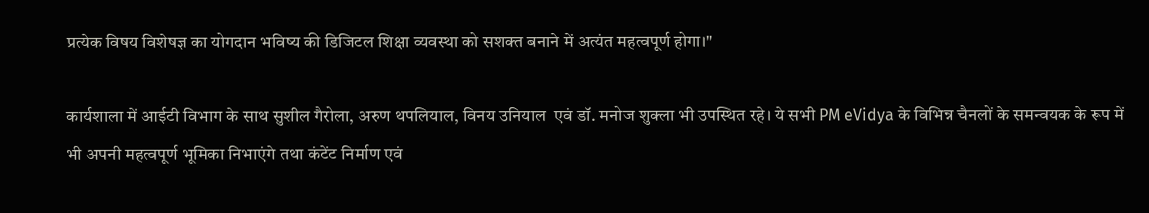प्रत्येक विषय विशेषज्ञ का योगदान भविष्य की डिजिटल शिक्षा व्यवस्था को सशक्त बनाने में अत्यंत महत्वपूर्ण होगा।"

कार्यशाला में आईटी विभाग के साथ सुशील गैरोला, अरुण थपलियाल, विनय उनियाल  एवं डॉ. मनोज शुक्ला भी उपस्थित रहे। ये सभी PM eVidya के विभिन्न चैनलों के समन्वयक के रूप में भी अपनी महत्वपूर्ण भूमिका निभाएंगे तथा कंटेंट निर्माण एवं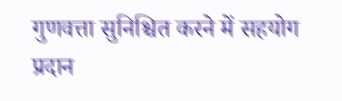गुणवत्ता सुनिश्चित करने में सहयोग प्रदान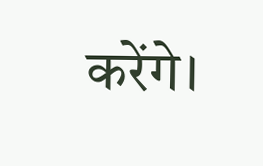करेंगे।